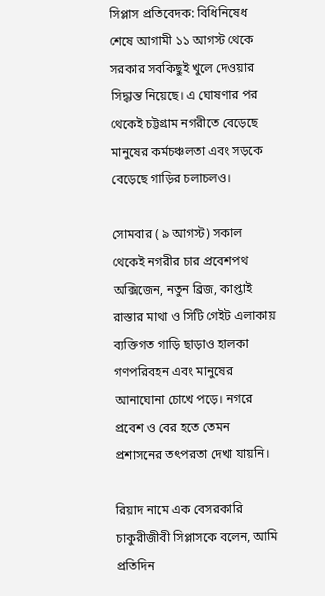সিপ্লাস প্রতিবেদক: বিধিনিষেধ শেষে আগামী ১১ আগস্ট থেকে সরকার সবকিছুই খুলে দেওয়ার সিদ্ধান্ত নিয়েছে। এ ঘোষণার পর থেকেই চট্টগ্রাম নগরীতে বেড়েছে মানুষের কর্মচঞ্চলতা এবং সড়কে বেড়েছে গাড়ির চলাচলও।

সোমবার ( ৯ আগস্ট) সকাল থেকেই নগরীর চার প্রবেশপথ অক্সিজেন, নতুন ব্রিজ, কাপ্তাই রাস্তার মাথা ও সিটি গেইট এলাকায় ব্যক্তিগত গাড়ি ছাড়াও হালকা গণপরিবহন এবং মানুষের আনাঘোনা চোখে পড়ে। নগরে প্রবেশ ও বের হতে তেমন প্রশাসনের তৎপরতা দেখা যায়নি।

রিয়াদ নামে এক বেসরকারি চাকুরীজীবী সিপ্লাসকে বলেন, আমি প্রতিদিন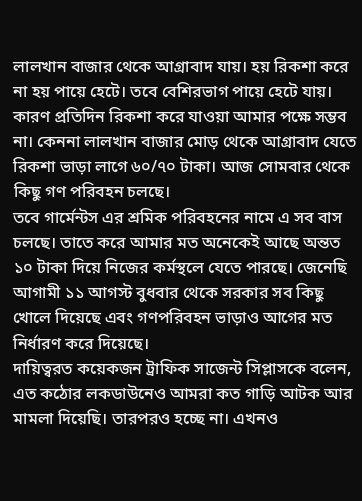লালখান বাজার থেকে আগ্রাবাদ যায়। হয় রিকশা করে না হয় পায়ে হেটে। তবে বেশিরভাগ পায়ে হেটে যায়। কারণ প্রতিদিন রিকশা করে যাওয়া আমার পক্ষে সম্ভব না। কেননা লালখান বাজার মোড় থেকে আগ্রাবাদ যেতে রিকশা ভাড়া লাগে ৬০/৭০ টাকা। আজ সোমবার থেকে কিছু গণ পরিবহন চলছে।
তবে গার্মেন্টস এর শ্রমিক পরিবহনের নামে এ সব বাস চলছে। তাতে করে আমার মত অনেকেই আছে অন্তত ১০ টাকা দিয়ে নিজের কর্মস্থলে যেতে পারছে। জেনেছি আগামী ১১ আগস্ট বুধবার থেকে সরকার সব কিছু খোলে দিয়েছে এবং গণপরিবহন ভাড়াও আগের মত নির্ধারণ করে দিয়েছে।
দায়িত্বরত কয়েকজন ট্রাফিক সাজেন্ট সিপ্লাসকে বলেন, এত কঠোর লকডাউনেও আমরা কত গাড়ি আটক আর মামলা দিয়েছি। তারপরও হচ্ছে না। এখনও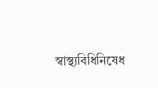স্বাস্থ্যবিধিনিষেধ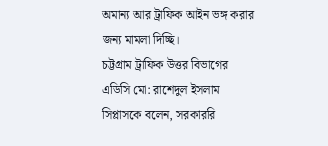অমান্য আর ট্রাফিক আইন ভঙ্গ করার জন্য মামলা দিচ্ছি।
চট্টগ্রাম ট্রাফিক উত্তর বিভাগের এডিসি মো: রাশেদুল ইসলাম সিপ্লাসকে বলেন, সরকাররি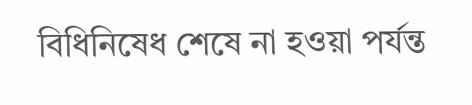বিধিনিষেধ শেষে না হওয়া পর্যন্ত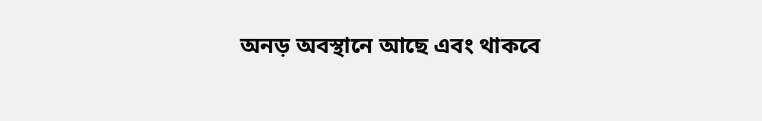অনড় অবস্থানে আছে এবং থাকবে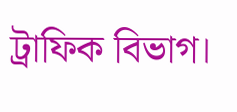ট্রাফিক বিভাগ।